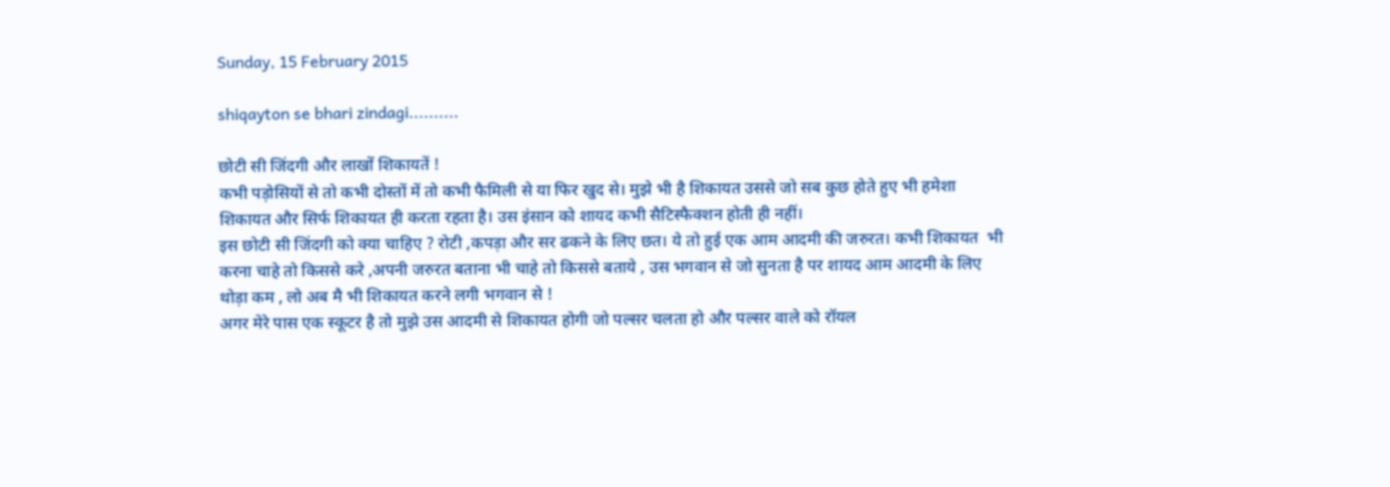Sunday, 15 February 2015

shiqayton se bhari zindagi..........

छोटी सी जिंदगी और लाखों शिकायतें !
कभी पड़ोसियों से तो कभी दोस्तों में तो कभी फैमिली से या फिर खुद से। मुझे भी है शिकायत उससे जो सब कुछ होते हुए भी हमेशा शिकायत और सिर्फ शिकायत ही करता रहता है। उस इंसान को शायद कभी सैटिस्फैक्शन होती ही नहीं।
इस छोटी सी जिंदगी को क्या चाहिए ? रोटी ,कपड़ा और सर ढकने के लिए छत। ये तो हुई एक आम आदमी की जरुरत। कभी शिकायत  भी करना चाहे तो किससे करे ,अपनी जरुरत बताना भी चाहे तो किससे बताये , उस भगवान से जो सुनता है पर शायद आम आदमी के लिए थोड़ा कम , लो अब मै भी शिकायत करने लगी भगवान से !
अगर मेरे पास एक स्कूटर है तो मुझे उस आदमी से शिकायत होगी जो पल्सर चलता हो और पल्सर वाले को रॉयल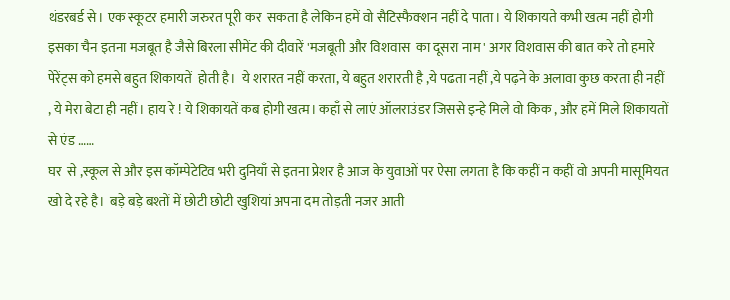थंडरबर्ड से। एक स्कूटर हमारी जरुरत पूरी कर  सकता है लेकिन हमें वो सैटिस्फैक्शन नहीं दे पाता। ये शिकायते कभी खत्म नहीं होगी इसका चैन इतना मजबूत है जैसे बिरला सीमेंट की दीवारें 'मजबूती और विशवास  का दूसरा नाम ' अगर विशवास की बात करे तो हमारे पेरेंट्स को हमसे बहुत शिकायतें  होती है।  ये शरारत नहीं करता, ये बहुत शरारती है ,ये पढता नहीं ,ये पढ़ने के अलावा कुछ करता ही नहीं , ये मेरा बेटा ही नहीं। हाय रे ! ये शिकायतें कब होगी खत्म। कहाँ से लाएं ऑलराउंडर जिससे इन्हे मिले वो किक , और हमें मिले शिकायतों से एंड ……
घर  से ,स्कूल से और इस कॉम्पेटेटिव भरी दुनियाँ से इतना प्रेशर है आज के युवाओं पर ऐसा लगता है कि कहीं न कहीं वो अपनी मासूमियत खो दे रहे है।  बड़े बड़े बश्तों में छोटी छोटी खुशियां अपना दम तोड़ती नजर आती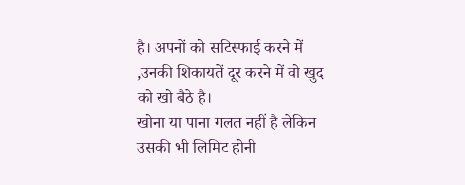है। अपनों को सटिस्फाई करने में ,उनकी शिकायतें दूर करने में वो खुद को खो बैठे है।
खोना या पाना गलत नहीं है लेकिन उसकी भी लिमिट होनी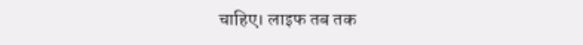चाहिए। लाइफ तब तक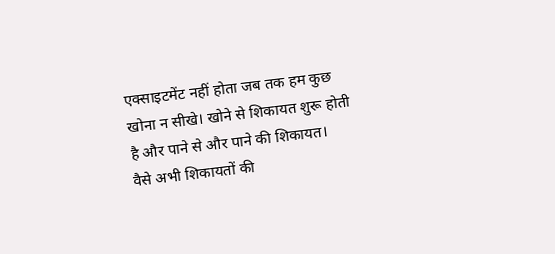एक्साइटमेंट नहीं होता जब तक हम कुछ खोना न सीखे। खोने से शिकायत शुरू होती है और पाने से और पाने की शिकायत।
वैसे अभी शिकायतों की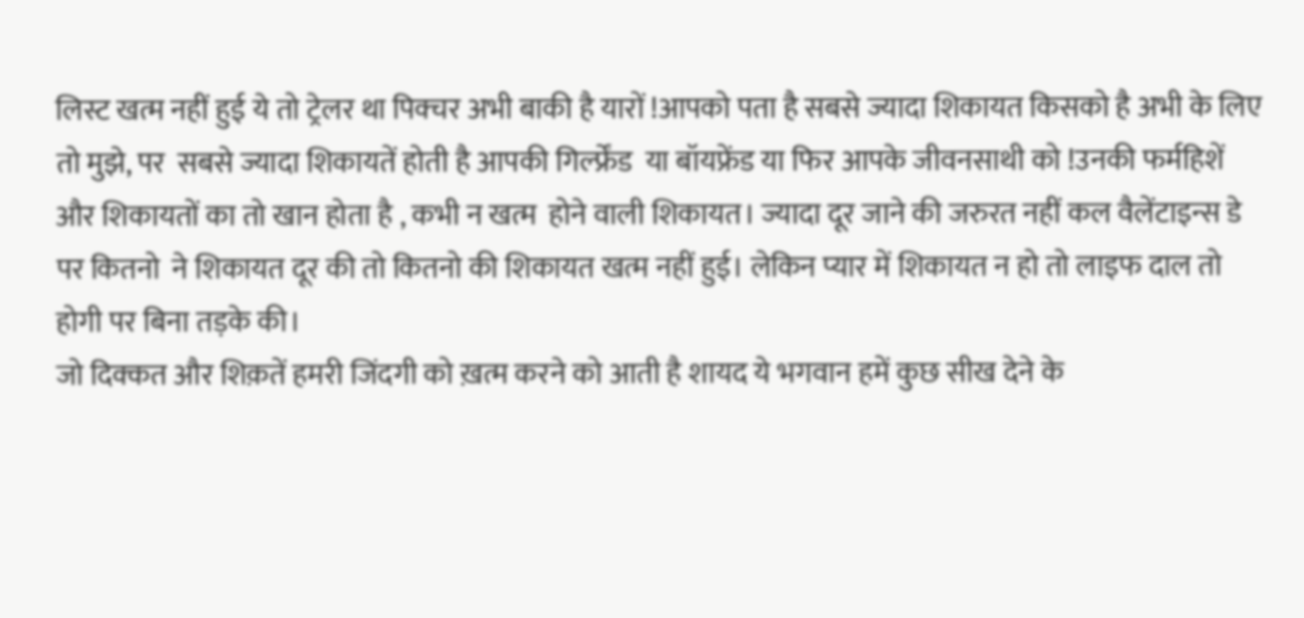लिस्ट खत्म नहीं हुई ये तो ट्रेलर था पिक्चर अभी बाकी है यारों !आपको पता है सबसे ज्यादा शिकायत किसको है अभी के लिए तो मुझे, पर  सबसे ज्यादा शिकायतें होती है आपकी गिर्ल्फ्रेंड  या बॉयफ्रेंड या फिर आपके जीवनसाथी को !उनकी फर्महिशें और शिकायतों का तो खान होता है , कभी न खत्म  होने वाली शिकायत। ज्यादा दूर जाने की जरुरत नहीं कल वैलेंटाइन्स डे पर कितनो  ने शिकायत दूर की तो कितनो की शिकायत खत्म नहीं हुई। लेकिन प्यार में शिकायत न हो तो लाइफ दाल तो होगी पर बिना तड़के की।
जो दिक्कत और शिक़तें हमरी जिंदगी को ख़त्म करने को आती है शायद ये भगवान हमें कुछ सीख देने के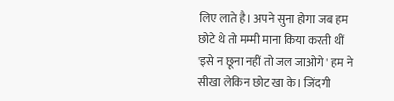लिए लाते है। अपने सुना होगा जब हम छोटे थे तो मम्मी माना किया करती थीं 'इसे न छूना नहीं तो जल जाओगे ' हम ने सीखा लेकिन छोट खा के। जिंदगी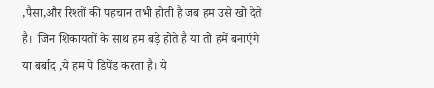,पैसा,और रिश्तों की पहचान तभी होती है जब हम उसे खो देते है।  जिन शिकायतों के साथ हम बड़े होते है या तो हमें बनाएंगे   या बर्बाद ,ये हम पे डिपेंड करता है। ये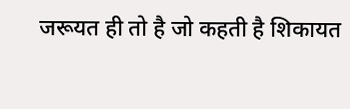जरूयत ही तो है जो कहती है शिकायत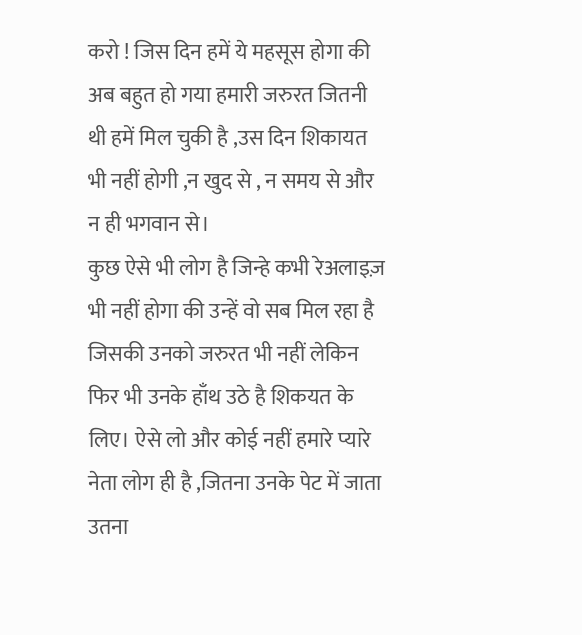करो ! जिस दिन हमें ये महसूस होगा की अब बहुत हो गया हमारी जरुरत जितनी थी हमें मिल चुकी है ,उस दिन शिकायत भी नहीं होगी ,न खुद से , न समय से और न ही भगवान से।
कुछ ऐसे भी लोग है जिन्हे कभी रेअलाइज़ भी नहीं होगा की उन्हें वो सब मिल रहा है जिसकी उनको जरुरत भी नहीं लेकिन फिर भी उनके हाँथ उठे है शिकयत के लिए। ऐसे लो और कोई नहीं हमारे प्यारे नेता लोग ही है ,जितना उनके पेट में जाता उतना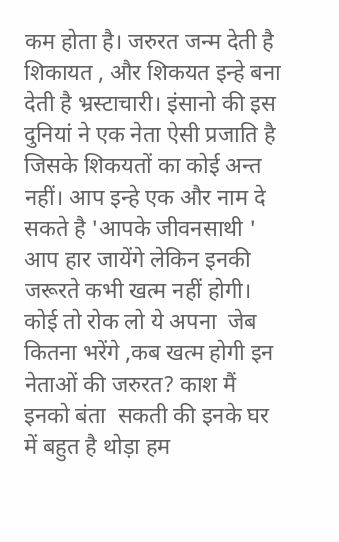कम होता है। जरुरत जन्म देती है शिकायत , और शिकयत इन्हे बना देती है भ्रस्टाचारी। इंसानो की इस दुनियां ने एक नेता ऐसी प्रजाति है जिसके शिकयतों का कोई अन्त नहीं। आप इन्हे एक और नाम दे सकते है 'आपके जीवनसाथी ' आप हार जायेंगे लेकिन इनकी जरूरते कभी खत्म नहीं होगी। कोई तो रोक लो ये अपना  जेब कितना भरेंगे ,कब खत्म होगी इन नेताओं की जरुरत? काश मैं इनको बंता  सकती की इनके घर में बहुत है थोड़ा हम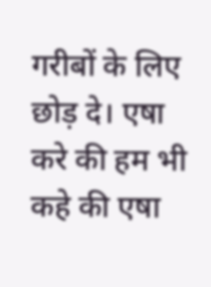गरीबों के लिए छोड़ दे। एषा करे की हम भी कहे की एषा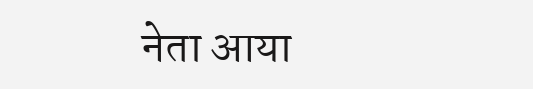नेता आया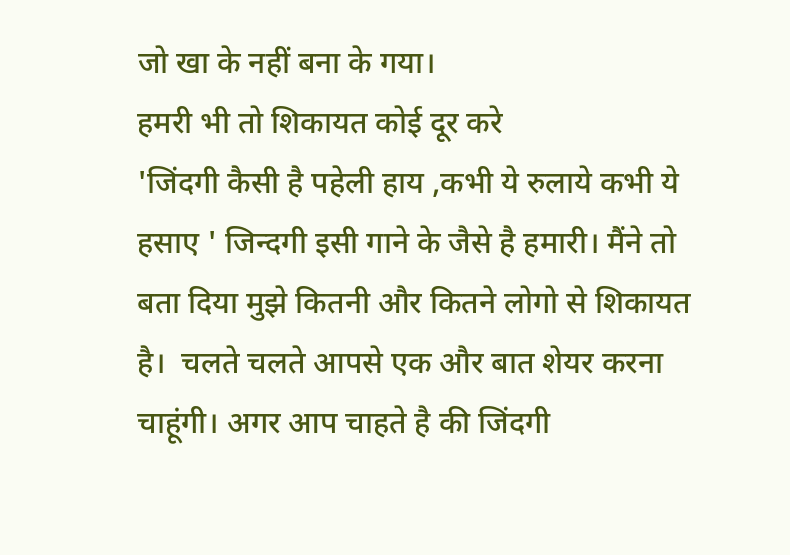जो खा के नहीं बना के गया।
हमरी भी तो शिकायत कोई दूर करे
'जिंदगी कैसी है पहेली हाय ,कभी ये रुलाये कभी ये हसाए ' जिन्दगी इसी गाने के जैसे है हमारी। मैंने तो बता दिया मुझे कितनी और कितने लोगो से शिकायत है।  चलते चलते आपसे एक और बात शेयर करना चाहूंगी। अगर आप चाहते है की जिंदगी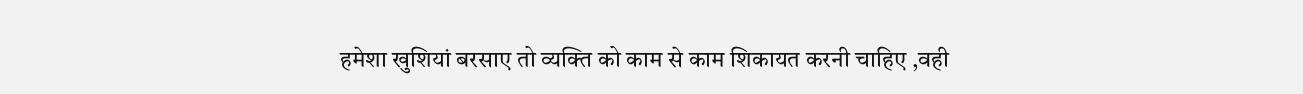हमेशा खुशियां बरसाए तो व्यक्ति को काम से काम शिकायत करनी चाहिए ,वही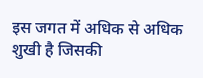इस जगत में अधिक से अधिक शुखी है जिसकी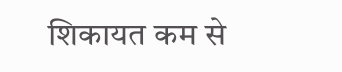शिकायत कम से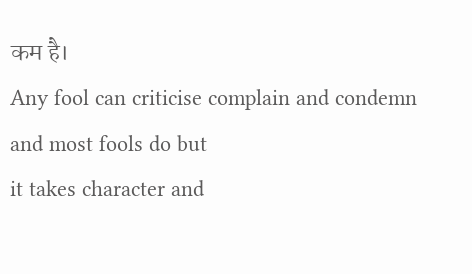कम है।
Any fool can criticise complain and condemn
and most fools do but
it takes character and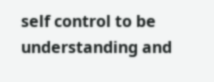self control to be
understanding and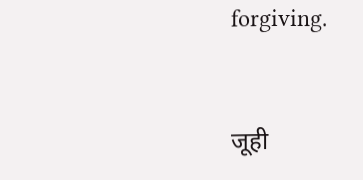forgiving.


जूही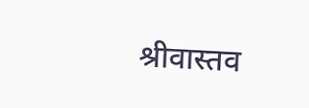श्रीवास्तव